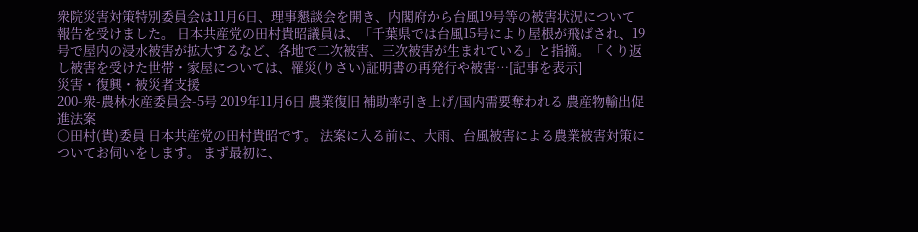衆院災害対策特別委員会は11月6日、理事懇談会を開き、内閣府から台風19号等の被害状況について報告を受けました。 日本共産党の田村貴昭議員は、「千葉県では台風15号により屋根が飛ばされ、19号で屋内の浸水被害が拡大するなど、各地で二次被害、三次被害が生まれている」と指摘。「くり返し被害を受けた世帯・家屋については、罹災(りさい)証明書の再発行や被害…[記事を表示]
災害・復興・被災者支援
200-衆-農林水産委員会-5号 2019年11月6日 農業復旧 補助率引き上げ/国内需要奪われる 農産物輸出促進法案
○田村(貴)委員 日本共産党の田村貴昭です。 法案に入る前に、大雨、台風被害による農業被害対策についてお伺いをします。 まず最初に、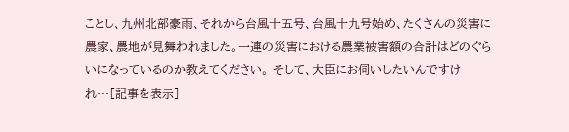ことし、九州北部豪雨、それから台風十五号、台風十九号始め、たくさんの災害に農家、農地が見舞われました。一連の災害における農業被害額の合計はどのぐらいになっているのか教えてください。 そして、大臣にお伺いしたいんですけれ…[記事を表示]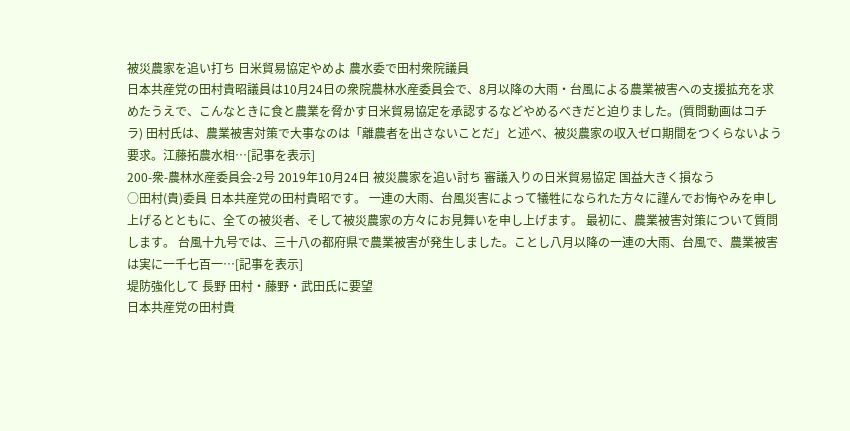被災農家を追い打ち 日米貿易協定やめよ 農水委で田村衆院議員
日本共産党の田村貴昭議員は10月24日の衆院農林水産委員会で、8月以降の大雨・台風による農業被害への支援拡充を求めたうえで、こんなときに食と農業を脅かす日米貿易協定を承認するなどやめるべきだと迫りました。(質問動画はコチラ) 田村氏は、農業被害対策で大事なのは「離農者を出さないことだ」と述べ、被災農家の収入ゼロ期間をつくらないよう要求。江藤拓農水相…[記事を表示]
200-衆-農林水産委員会-2号 2019年10月24日 被災農家を追い討ち 審議入りの日米貿易協定 国益大きく損なう
○田村(貴)委員 日本共産党の田村貴昭です。 一連の大雨、台風災害によって犠牲になられた方々に謹んでお悔やみを申し上げるとともに、全ての被災者、そして被災農家の方々にお見舞いを申し上げます。 最初に、農業被害対策について質問します。 台風十九号では、三十八の都府県で農業被害が発生しました。ことし八月以降の一連の大雨、台風で、農業被害は実に一千七百一…[記事を表示]
堤防強化して 長野 田村・藤野・武田氏に要望
日本共産党の田村貴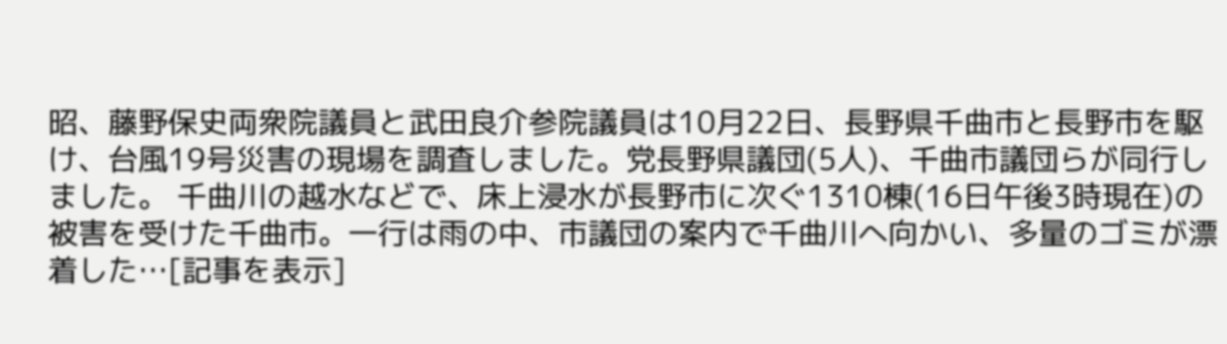昭、藤野保史両衆院議員と武田良介参院議員は10月22日、長野県千曲市と長野市を駆け、台風19号災害の現場を調査しました。党長野県議団(5人)、千曲市議団らが同行しました。 千曲川の越水などで、床上浸水が長野市に次ぐ1310棟(16日午後3時現在)の被害を受けた千曲市。一行は雨の中、市議団の案内で千曲川へ向かい、多量のゴミが漂着した…[記事を表示]